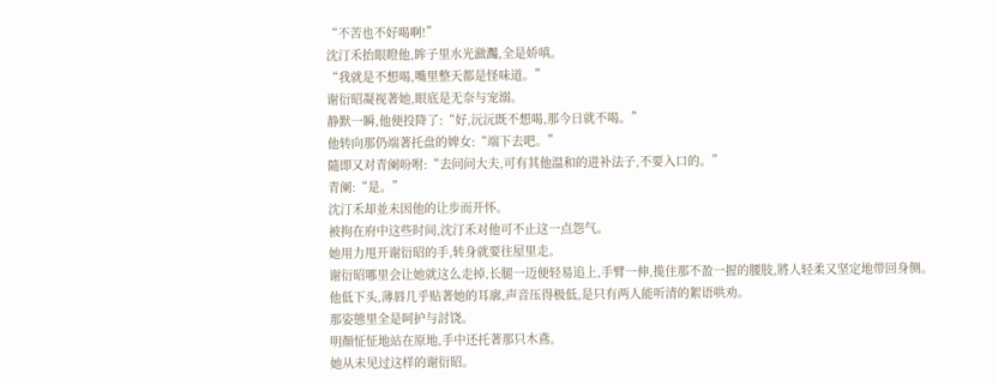“不苦也不好喝啊!”
沈汀禾抬眼瞪他,眸子里水光瀲灩,全是娇嗔。
“我就是不想喝,嘴里整天都是怪味道。”
谢衍昭凝视著她,眼底是无奈与宠溺。
静默一瞬,他便投降了:“好,沅沅既不想喝,那今日就不喝。”
他转向那仍端著托盘的婢女:“端下去吧。”
隨即又对青阑吩咐:“去问问大夫,可有其他温和的进补法子,不要入口的。”
青阑:“是。”
沈汀禾却並未因他的让步而开怀。
被拘在府中这些时间,沈汀禾对他可不止这一点怨气。
她用力甩开谢衍昭的手,转身就要往屋里走。
谢衍昭哪里会让她就这么走掉,长腿一迈便轻易追上,手臂一伸,揽住那不盈一握的腰肢,將人轻柔又坚定地带回身侧。
他低下头,薄唇几乎贴著她的耳廓,声音压得极低,是只有两人能听清的絮语哄劝。
那姿態里全是呵护与討饶。
明顏怔怔地站在原地,手中还托著那只木鳶。
她从未见过这样的谢衍昭。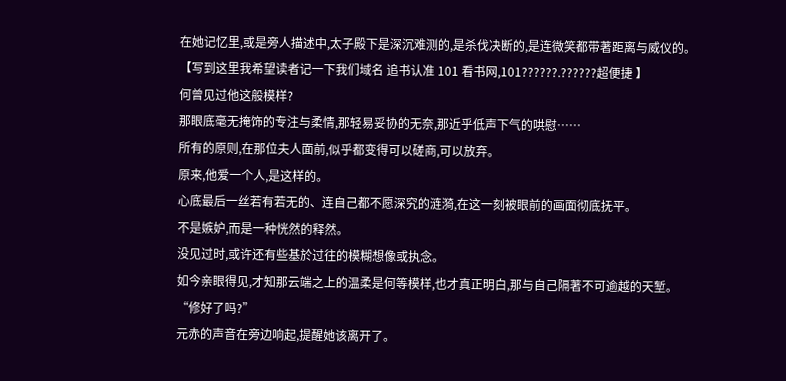在她记忆里,或是旁人描述中,太子殿下是深沉难测的,是杀伐决断的,是连微笑都带著距离与威仪的。
【写到这里我希望读者记一下我们域名 追书认准 101 看书网,101??????.??????超便捷 】
何曾见过他这般模样?
那眼底毫无掩饰的专注与柔情,那轻易妥协的无奈,那近乎低声下气的哄慰……
所有的原则,在那位夫人面前,似乎都变得可以磋商,可以放弃。
原来,他爱一个人,是这样的。
心底最后一丝若有若无的、连自己都不愿深究的涟漪,在这一刻被眼前的画面彻底抚平。
不是嫉妒,而是一种恍然的释然。
没见过时,或许还有些基於过往的模糊想像或执念。
如今亲眼得见,才知那云端之上的温柔是何等模样,也才真正明白,那与自己隔著不可逾越的天堑。
“修好了吗?”
元赤的声音在旁边响起,提醒她该离开了。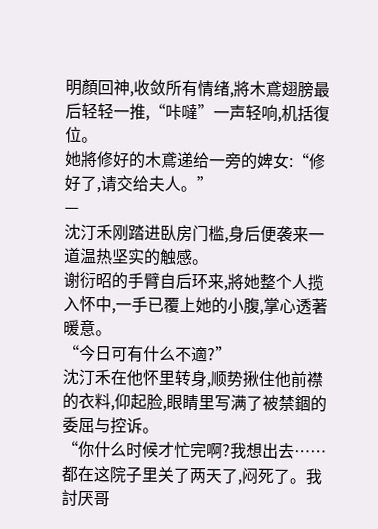明顏回神,收敛所有情绪,將木鳶翅膀最后轻轻一推,“咔噠”一声轻响,机括復位。
她將修好的木鳶递给一旁的婢女:“修好了,请交给夫人。”
—
沈汀禾刚踏进臥房门槛,身后便袭来一道温热坚实的触感。
谢衍昭的手臂自后环来,將她整个人揽入怀中,一手已覆上她的小腹,掌心透著暖意。
“今日可有什么不適?”
沈汀禾在他怀里转身,顺势揪住他前襟的衣料,仰起脸,眼睛里写满了被禁錮的委屈与控诉。
“你什么时候才忙完啊?我想出去……都在这院子里关了两天了,闷死了。我討厌哥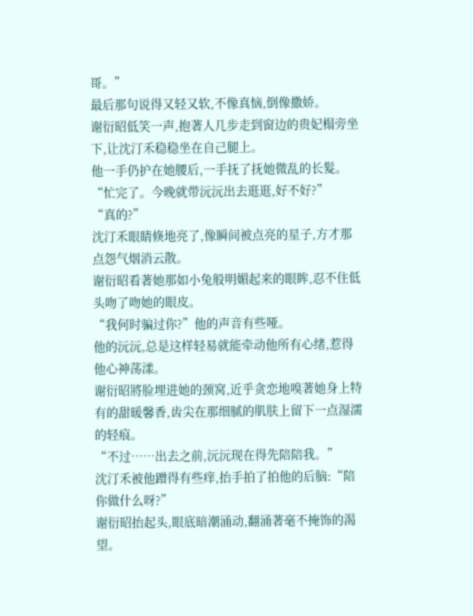哥。”
最后那句说得又轻又软,不像真恼,倒像撒娇。
谢衍昭低笑一声,抱著人几步走到窗边的贵妃榻旁坐下,让沈汀禾稳稳坐在自己腿上。
他一手仍护在她腰后,一手抚了抚她微乱的长髮。
“忙完了。今晚就带沅沅出去逛逛,好不好?”
“真的?”
沈汀禾眼睛倏地亮了,像瞬间被点亮的星子,方才那点怨气烟消云散。
谢衍昭看著她那如小兔般明媚起来的眼眸,忍不住低头吻了吻她的眼皮。
“我何时骗过你?”他的声音有些哑。
他的沅沅,总是这样轻易就能牵动他所有心绪,惹得他心神荡漾。
谢衍昭將脸埋进她的颈窝,近乎贪恋地嗅著她身上特有的甜暖馨香,齿尖在那细腻的肌肤上留下一点湿濡的轻痕。
“不过……出去之前,沅沅现在得先陪陪我。”
沈汀禾被他蹭得有些痒,抬手拍了拍他的后脑:“陪你做什么呀?”
谢衍昭抬起头,眼底暗潮涌动,翻涌著毫不掩饰的渴望。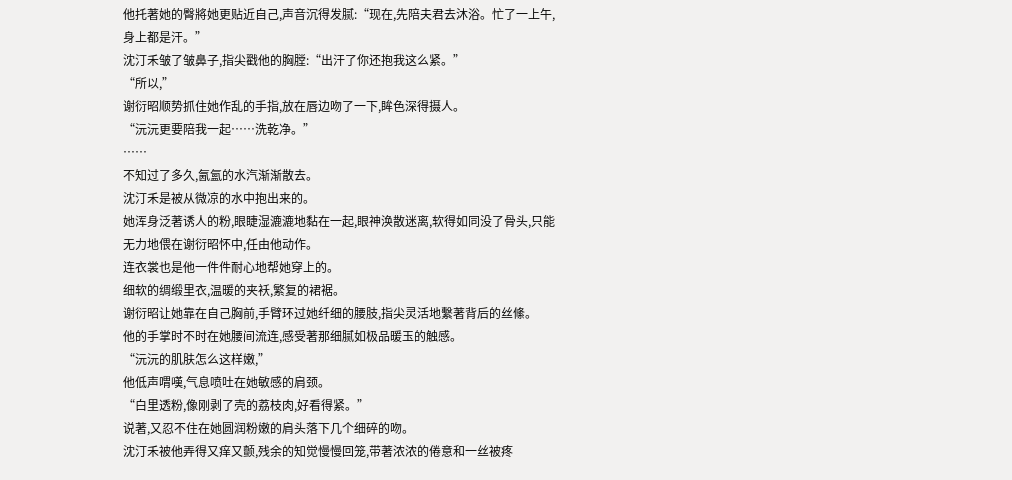他托著她的臀將她更贴近自己,声音沉得发腻:“现在,先陪夫君去沐浴。忙了一上午,身上都是汗。”
沈汀禾皱了皱鼻子,指尖戳他的胸膛:“出汗了你还抱我这么紧。”
“所以,”
谢衍昭顺势抓住她作乱的手指,放在唇边吻了一下,眸色深得摄人。
“沅沅更要陪我一起……洗乾净。”
……
不知过了多久,氤氳的水汽渐渐散去。
沈汀禾是被从微凉的水中抱出来的。
她浑身泛著诱人的粉,眼睫湿漉漉地黏在一起,眼神涣散迷离,软得如同没了骨头,只能无力地偎在谢衍昭怀中,任由他动作。
连衣裳也是他一件件耐心地帮她穿上的。
细软的绸缎里衣,温暖的夹袄,繁复的裙裾。
谢衍昭让她靠在自己胸前,手臂环过她纤细的腰肢,指尖灵活地繫著背后的丝絛。
他的手掌时不时在她腰间流连,感受著那细腻如极品暖玉的触感。
“沅沅的肌肤怎么这样嫩,”
他低声喟嘆,气息喷吐在她敏感的肩颈。
“白里透粉,像刚剥了壳的荔枝肉,好看得紧。”
说著,又忍不住在她圆润粉嫩的肩头落下几个细碎的吻。
沈汀禾被他弄得又痒又颤,残余的知觉慢慢回笼,带著浓浓的倦意和一丝被疼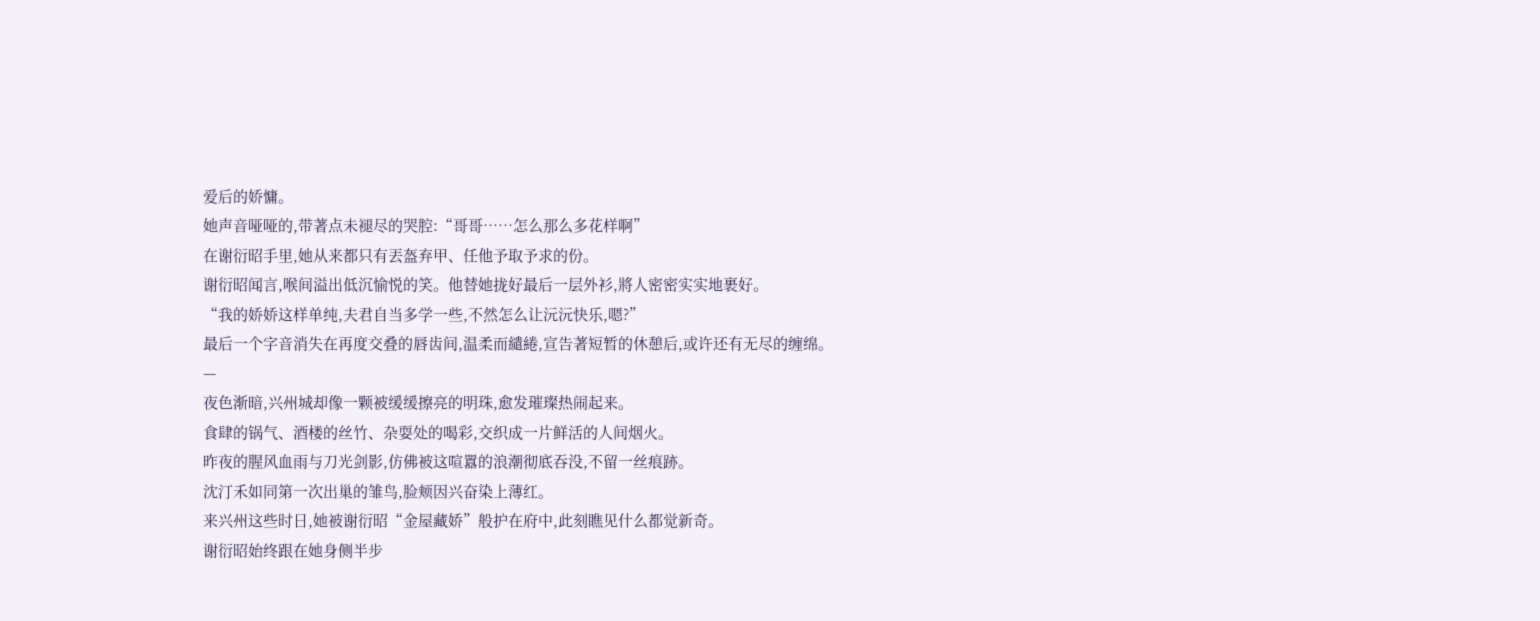爱后的娇慵。
她声音哑哑的,带著点未褪尽的哭腔:“哥哥……怎么那么多花样啊”
在谢衍昭手里,她从来都只有丟盔弃甲、任他予取予求的份。
谢衍昭闻言,喉间溢出低沉愉悦的笑。他替她拢好最后一层外衫,將人密密实实地裹好。
“我的娇娇这样单纯,夫君自当多学一些,不然怎么让沅沅快乐,嗯?”
最后一个字音消失在再度交叠的唇齿间,温柔而繾綣,宣告著短暂的休憩后,或许还有无尽的缠绵。
—
夜色渐暗,兴州城却像一颗被缓缓擦亮的明珠,愈发璀璨热闹起来。
食肆的锅气、酒楼的丝竹、杂耍处的喝彩,交织成一片鲜活的人间烟火。
昨夜的腥风血雨与刀光剑影,仿佛被这喧囂的浪潮彻底吞没,不留一丝痕跡。
沈汀禾如同第一次出巢的雏鸟,脸颊因兴奋染上薄红。
来兴州这些时日,她被谢衍昭“金屋藏娇”般护在府中,此刻瞧见什么都觉新奇。
谢衍昭始终跟在她身侧半步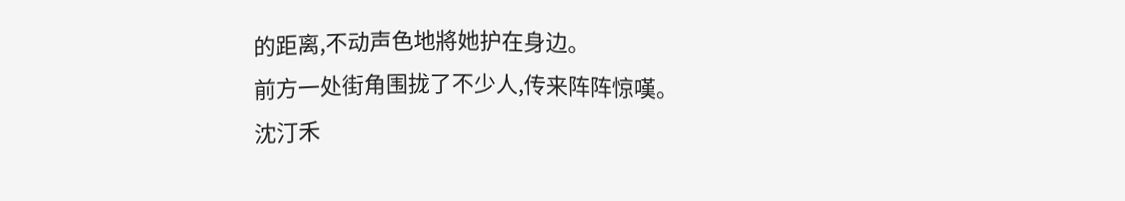的距离,不动声色地將她护在身边。
前方一处街角围拢了不少人,传来阵阵惊嘆。
沈汀禾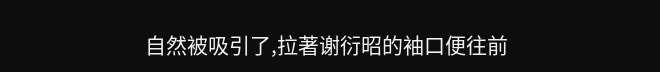自然被吸引了,拉著谢衍昭的袖口便往前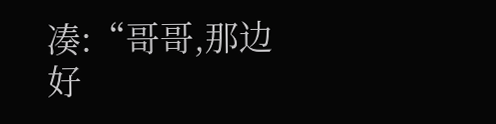凑:“哥哥,那边好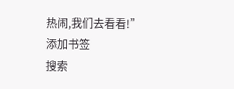热闹,我们去看看!”
添加书签
搜索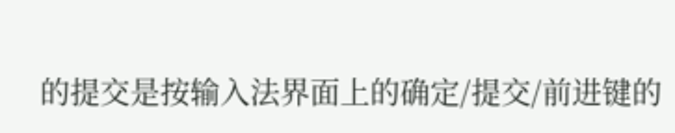的提交是按输入法界面上的确定/提交/前进键的